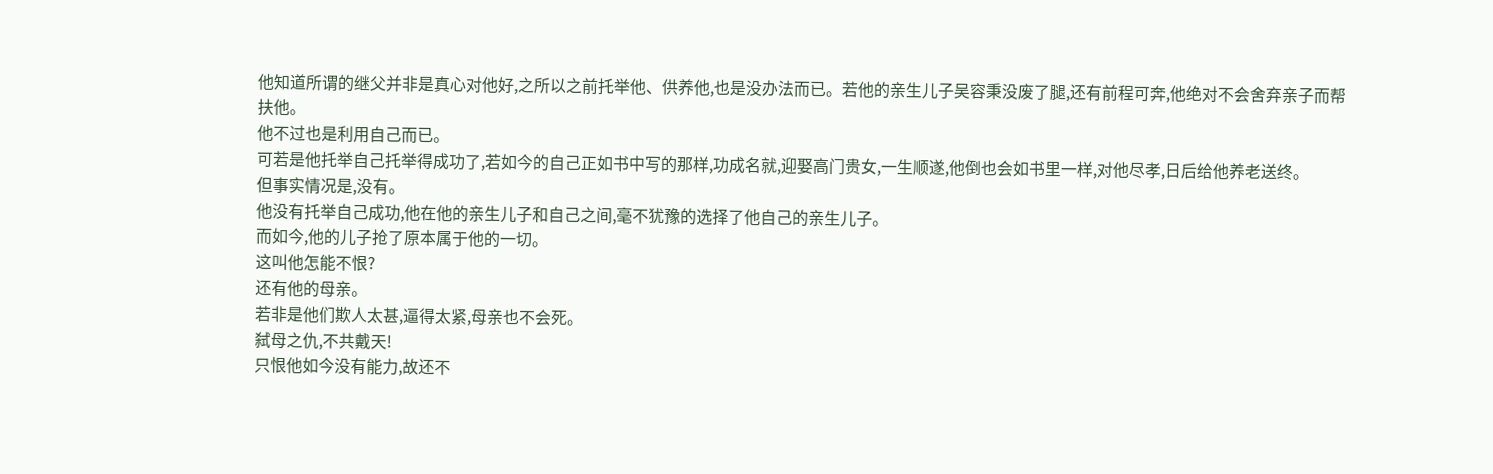他知道所谓的继父并非是真心对他好,之所以之前托举他、供养他,也是没办法而已。若他的亲生儿子吴容秉没废了腿,还有前程可奔,他绝对不会舍弃亲子而帮扶他。
他不过也是利用自己而已。
可若是他托举自己托举得成功了,若如今的自己正如书中写的那样,功成名就,迎娶高门贵女,一生顺遂,他倒也会如书里一样,对他尽孝,日后给他养老送终。
但事实情况是,没有。
他没有托举自己成功,他在他的亲生儿子和自己之间,毫不犹豫的选择了他自己的亲生儿子。
而如今,他的儿子抢了原本属于他的一切。
这叫他怎能不恨?
还有他的母亲。
若非是他们欺人太甚,逼得太紧,母亲也不会死。
弑母之仇,不共戴天!
只恨他如今没有能力,故还不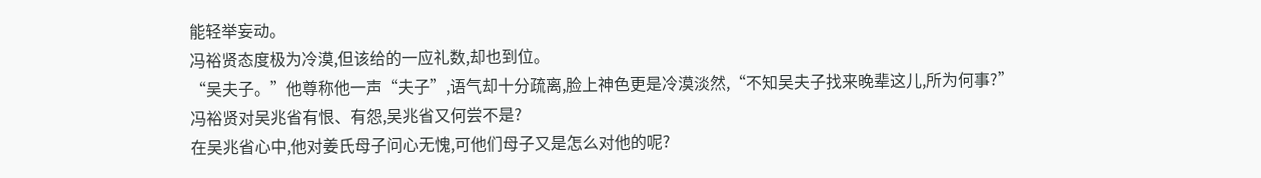能轻举妄动。
冯裕贤态度极为冷漠,但该给的一应礼数,却也到位。
“吴夫子。”他尊称他一声“夫子”,语气却十分疏离,脸上神色更是冷漠淡然,“不知吴夫子找来晚辈这儿,所为何事?”
冯裕贤对吴兆省有恨、有怨,吴兆省又何尝不是?
在吴兆省心中,他对姜氏母子问心无愧,可他们母子又是怎么对他的呢?